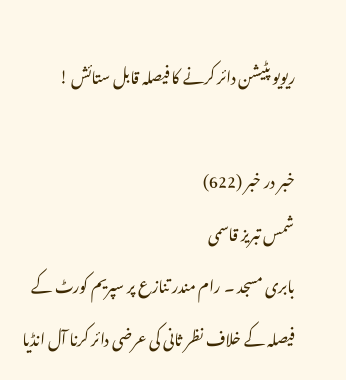ریویو پٹیشن دائر کرنے کا فیصلہ قابل ستائش !

خبر در خبر (622)
شمس تبریز قاسمی
بابری مسجد ۔ رام مندر تنازع پر سپریم کورٹ کے فیصلہ کے خلاف نظر ثانی کی عرضی دائر کرنا آل انڈیا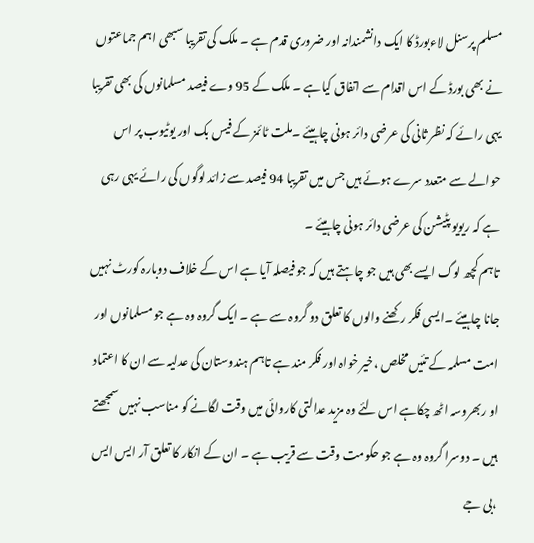مسلم پرسنل لاءبورڈ کا ایک دانشمندانہ اور ضروری قدم ہے ۔ ملک کی تقریبا سبھی اہم جماعتوں نے بھی بورڈ کے اس اقدام سے اتفاق کیاہے ۔ ملک کے 95 وے فیصد مسلمانوں کی بھی تقریبا یہی رائے کہ نظر ثانی کی عرضی دائر ہونی چاہیئے ۔ملت ٹائمز کے فیس بک اور یوٹیوب پر اس حوالے سے متعدد سرے ہوئے ہیں جس میں تقریبا 94 فیصد سے زائد لوگوں کی رائے یہی رہی ہے کہ ریویو پٹیشن کی عرضی دائر ہونی چاہیئے ۔
تاہم کچھ لوگ ایسے بھی ہیں جو چاہتے ہیں کہ جو فیصلہ آیا ہے اس کے خلاف دوبارہ کورٹ نہیں جانا چاہیئے ۔ایسی فکر رکھنے والوں کا تعلق دو گروہ سے ہے ۔ ایک گروہ وہ ہے جو مسلمانوں اور امت مسلمہ کے تئیں مخلص ،خیر خواہ اور فکر مند ہے تاہم ہندوستان کی عدلیہ سے ان کا اعتماد او ربھروسہ اٹھ چکاہے اس لئے وہ مزید عدالتی کاروائی میں وقت لگانے کو مناسب نہیں سمجھتے ہیں ۔ دوسرا گروہ وہ ہے جو حکومت وقت سے قریب ہے ۔ ان کے انکار کا تعلق آر ایس ایس ،بی جے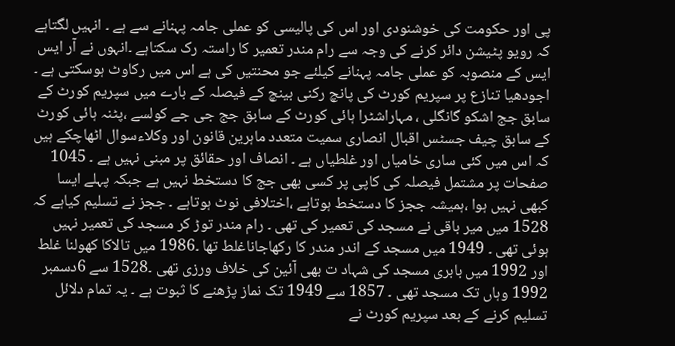پی اور حکومت کی خوشنودی اور اس کی پالیسی کو عملی جامہ پہنانے سے ہے ۔ انہیں لگتاہے کہ رویو پٹیشن دائر کرنے کی وجہ سے رام مندر تعمیر کا راستہ رک سکتاہے ۔انہوں نے آر ایس ایس کے منصوبہ کو عملی جامہ پہنانے کیلئے جو محنتیں کی ہے اس میں رکاوٹ ہوسکتی ہے ۔
اجودھیا تنازع پر سپریم کورٹ کی پانچ رکنی بینچ کے فیصلہ کے بارے میں سپریم کورٹ کے سابق جج اشکو گانگلی ، مہاراشٹرا ہائی کورٹ کے سابق جج جی جے کولسے ،پٹنہ ہائی کورٹ کے سابق چیف جسٹس اقبال انصاری سمیت متعدد ماہرین قانون اور وکلاءسوال اٹھاچکے ہیں کہ اس میں کئی ساری خامیاں اور غلطیاں ہے ۔ انصاف اور حقائق پر مبنی نہیں ہے ۔ 1045 صفحات پر مشتمل فیصلہ کی کاپی پر کسی بھی جج کا دستخط نہیں ہے جبکہ پہلے ایسا کبھی نہیں ہوا ،ہمیشہ ججز کا دستخط ہوتاہے ،اختلافی نوٹ ہوتاہے ۔ ججز نے تسلیم کیاہے کہ 1528 میں میر باقی نے مسجد کی تعمیر کی تھی ۔ رام مندر توڑ کر مسجد کی تعمیر نہیں ہوئی تھی ۔ 1949 میں مسجد کے اندر مندر کا رکھاجاناغلط تھا ۔1986 میں تالاکا کھولنا غلط اور 1992 میں بابری مسجد کی شہاد ت بھی آئین کی خلاف ورزی تھی ۔1528 سے 6دسمبر 1992 وہاں تک مسجد تھی ۔ 1857 سے 1949 تک نماز پڑھنے کا ثبوت ہے ۔ یہ تمام دلائل تسلیم کرنے کے بعد سپریم کورٹ نے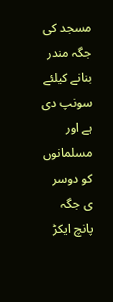مسجد کی جگہ مندر بنانے کیلئے سونپ دی ہے اور مسلمانوں کو دوسر ی جگہ پانچ ایکڑ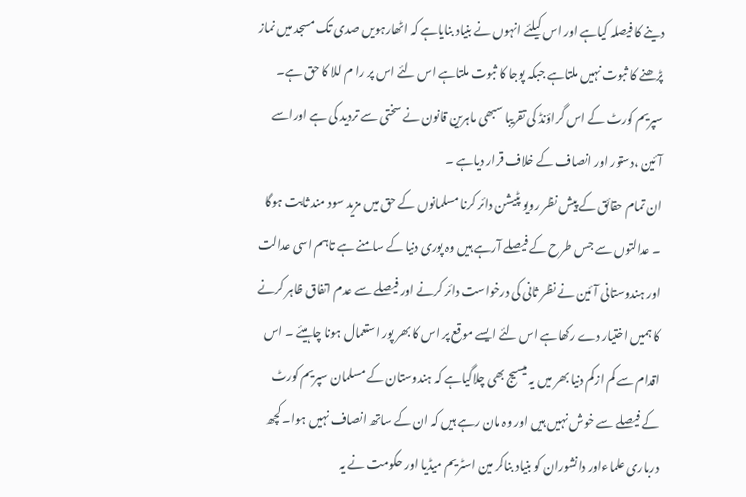دینے کا فیصلہ کیاہے اور اس کیلئے انہوں نے بنیاد بنایاہے کہ اٹھارہویں صدی تک مسجد میں نماز پڑھنے کا ثبوت نہیں ملتاہے جبکہ پوجا کا ثبوت ملتاہے اس لئے اس پر را م للا کا حق ہے۔ سپریم کورٹ کے اس گراؤنڈ کی تقریبا سبھی ماہرین قانون نے سختی سے تردید کی ہے اوراسے آئین ،دستور اور انصاف کے خلاف قرار دیاہے ۔
ان تمام حقائق کے پیش نظر رویو پٹیشن دائر کرنا مسلمانوں کے حق میں مزید سود مند ثابت ہوگا ۔ عدالتوں سے جس طرح کے فیصلے آرہے ہیں وہ پوری دنیا کے سامنے ہے تاہم اسی عدالت اور ہندوستانی آئین نے نظر ثانی کی درخواست دائر کرنے اور فیصلے سے عدم اتفاق ظاہر کرنے کا ہمیں اختیار دے رکھاہے اس لئے ایسے موقع پر اس کا بھر پور استعمال ہونا چاہیئے ۔ اس اقدام سے کم ازکم دنیا بھر میں یہ میسیج بھی چلاگیاہے کہ ہندوستان کے مسلمان سپریم کورٹ کے فیصلے سے خوش نہیں ہیں اور وہ مان رہے ہیں کہ ان کے ساتھ انصاف نہیں ہوا۔ کچھ درباری علماءاور دانشوران کو بنیاد بناکر مین اسٹریم میڈیا اور حکومت نے یہ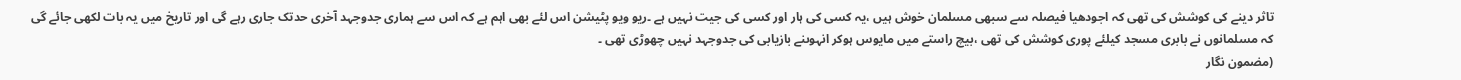تاثر دینے کی کوشش کی تھی کہ اجودھیا فیصلہ سے سبھی مسلمان خوش ہیں ،یہ کسی کی ہار اور کسی کی جیت نہیں ہے ۔ریو ویو پٹیشن اس لئے بھی اہم ہے کہ اس سے ہماری جدوجہد آخری حدتک جاری رہے گی اور تاریخ میں یہ بات لکھی جائے گی کہ مسلمانوں نے بابری مسجد کیلئے پوری کوشش کی تھی ،بیچ راستے میں مایوس ہوکر انہوںنے بازیابی کی جدوجہد نہیں چھوڑی تھی ۔
(مضمون نگار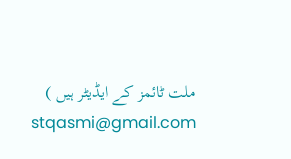ملت ٹائمز کے ایڈیٹر ہیں )
stqasmi@gmail.com